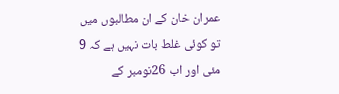عمران خان کے ان مطالبوں میں تو کوئی غلط بات نہیں ہے کہ 9 مئی اور اب 26نومبر کے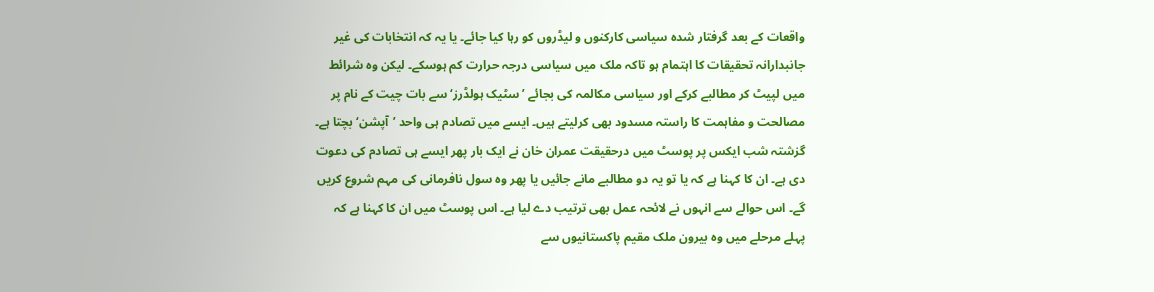واقعات کے بعد گرفتار شدہ سیاسی کارکنوں و لیڈروں کو رہا کیا جائے۔ یا یہ کہ انتخابات کی غیر جانبدارانہ تحقیقات کا اہتمام ہو تاکہ ملک میں سیاسی درجہ حرارت کم ہوسکے۔ لیکن وہ شرائط میں لپیٹ کر مطالبے کرکے اور سیاسی مکالمہ کی بجائے ’سٹیک ہولڈرز‘ سے بات چیت کے نام پر مصالحت و مفاہمت کا راستہ مسدود بھی کرلیتے ہیں۔ ایسے میں تصادم ہی واحد ’آپشن‘ بچتا ہے۔
گزشتہ شب ایکس پر پوسٹ میں درحقیقت عمران خان نے ایک بار پھر ایسے ہی تصادم کی دعوت دی ہے۔ ان کا کہنا ہے کہ یا تو یہ دو مطالبے مانے جائیں یا پھر وہ سول نافرمانی کی مہم شروع کریں گے۔ اس حوالے سے انہوں نے لائحہ عمل بھی ترتیب دے لیا ہے۔ اس پوسٹ میں ان کا کہنا ہے کہ پہلے مرحلے میں وہ بیرون ملک مقیم پاکستانیوں سے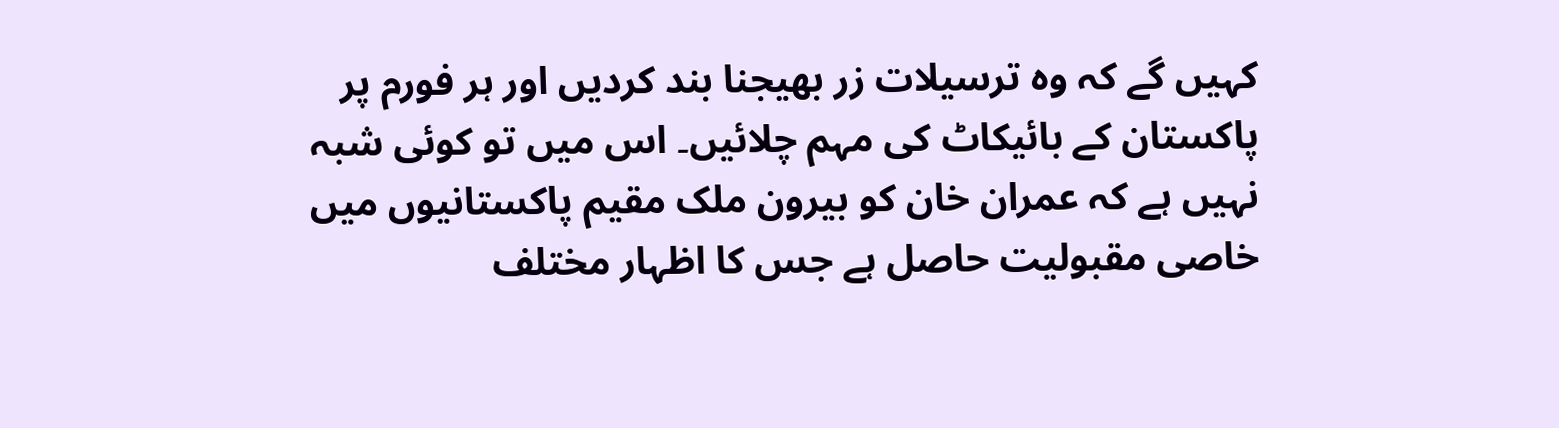کہیں گے کہ وہ ترسیلات زر بھیجنا بند کردیں اور ہر فورم پر پاکستان کے بائیکاٹ کی مہم چلائیں۔ اس میں تو کوئی شبہ نہیں ہے کہ عمران خان کو بیرون ملک مقیم پاکستانیوں میں خاصی مقبولیت حاصل ہے جس کا اظہار مختلف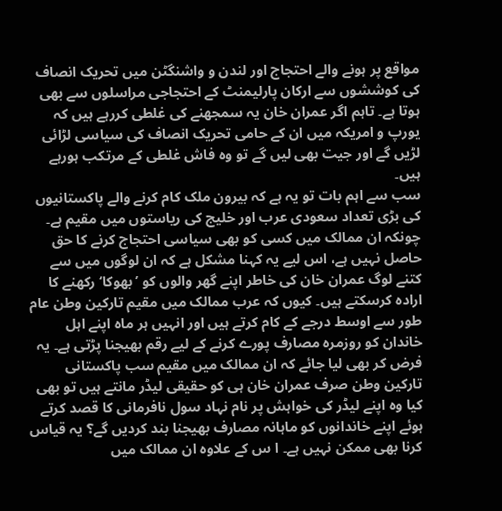مواقع پر ہونے والے احتجاج اور لندن و واشنگٹن میں تحریک انصاف کی کوششوں سے ارکان پارلیمنٹ کے احتجاجی مراسلوں سے بھی ہوتا ہے۔ تاہم اگر عمران خان یہ سمجھنے کی غلطی کررہے ہیں کہ یورپ و امریکہ میں ان کے حامی تحریک انصاف کی سیاسی لڑائی لڑیں گے اور جیت بھی لیں گے تو وہ فاش غلطی کے مرتکب ہورہے ہیں۔
سب سے اہم بات تو یہ ہے کہ بیرون ملک کام کرنے والے پاکستانیوں کی بڑی تعداد سعودی عرب اور خلیج کی ریاستوں میں مقیم ہے۔ چونکہ ان ممالک میں کسی کو بھی سیاسی احتجاج کرنے کا حق حاصل نہیں ہے، اس لیے یہ کہنا مشکل ہے کہ ان لوگوں میں سے کتنے لوگ عمران خان کی خاطر اپنے گھر والوں کو ’بھوکا‘ رکھنے کا ارادہ کرسکتے ہیں۔ کیوں کہ عرب ممالک میں مقیم تارکین وطن عام طور سے اوسط درجے کے کام کرتے ہیں اور انہیں ہر ماہ اپنے اہل خاندان کو روزمرہ مصارف پورے کرنے کے لیے رقم بھیجنا پڑتی ہے۔ یہ فرض کر بھی لیا جائے کہ ان ممالک میں مقیم سب پاکستانی تارکین وطن صرف عمران خان ہی کو حقیقی لیڈر مانتے ہیں تو بھی کیا وہ اپنے لیڈر کی خواہش پر نام نہاد سول نافرمانی کا قصد کرتے ہوئے اپنے خاندانوں کو ماہانہ مصارف بھیجنا بند کردیں گے؟ یہ قیاس کرنا بھی ممکن نہیں ہے۔ ا س کے علاوہ ان ممالک میں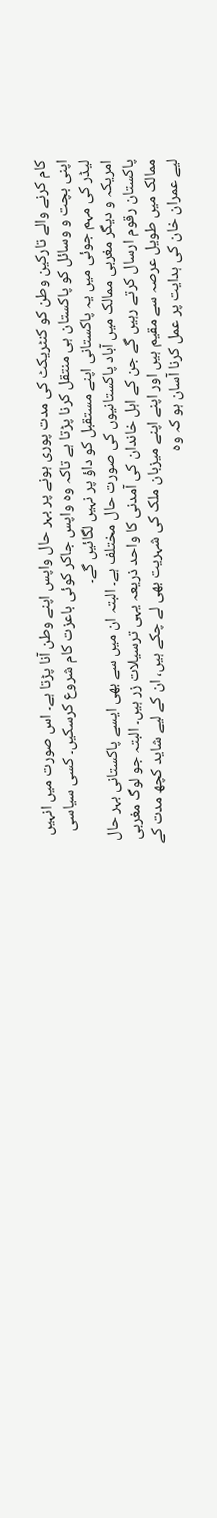کام کرنے والے تارکین وطن کو کنٹریکٹ کی مدت پوری ہونے پر بہر حال واپس اپنے وطن آنا پڑتا ہے۔ اس صورت میں انہیں اپنی بچت و وسائل کو پاکستان ہی منتقل کرنا پڑتا ہے تاکہ وہ واپس جاکر کوئی باعزت کام شروع کرسکیں۔ کسی سیاسی لیڈر کی مہم جوئی میں یہ پاکستانی اپنے مستقبل کو داؤ پر نہیں لگائیں گے۔
امریکہ و دیگر مغربی ممالک میں آباد پاکستانیوں کی صورت حال مختلف ہے۔ البتہ ان میں سے بھی ایسے پاکستانی بہر حال پاکستان رقوم ارسال کرتے رہیں گے جن کے اہل خاندان کی آمدنی کا واحد ذریعہ یہی ترسیلات زر ہیں۔ البتہ جو لوگ مغربی ممالک میں طویل عرصہ سے مقیم ہیں اور اپنے اپنے میزبان ملک کی شہریت بھی لے چکے ہیں، ان کے لیے شاید کچھ مدت کے لیے عمران خان کی ہدایت پر عمل کرنا آسان ہو کہ وہ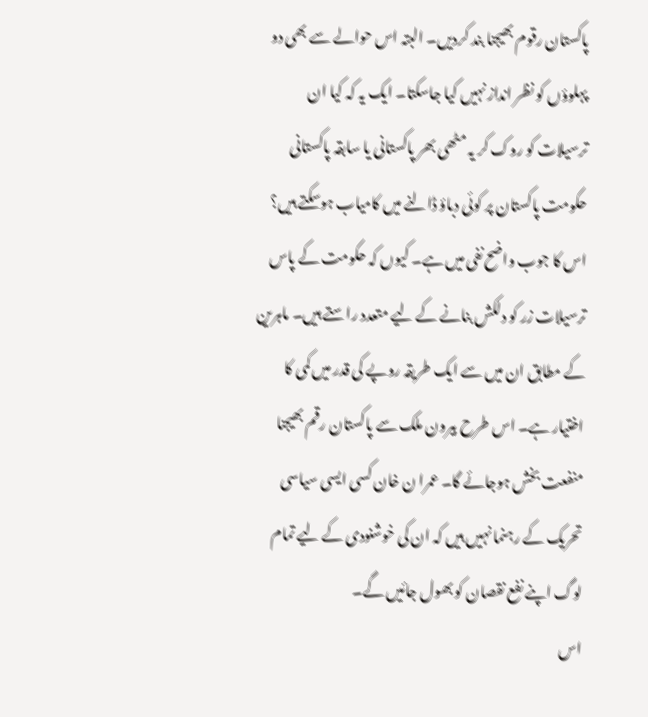پاکستان رقوم بھیجنا بند کردیں۔ البتہ اس حوالے سے بھی دو پہلوؤں کو نظر انداز نہیں کیا جاسکتا۔ ایک یہ کہ کیا ان ترسیلات کو روک کر یہ مٹھی بھر پاکستانی یا سابقہ پاکستانی حکومت پاکستان پر کوئی دباؤ ڈالنے میں کامیاب ہوسکتے ہیں؟ اس کا جوب واضح نفی میں ہے۔ کیوں کہ حکومت کے پاس ترسیلات زر کو دلکش بنانے کے لیے متعدد راستے ہیں۔ ماہرین کے مطابق ان میں سے ایک طریقہ روپے کی قدر میں کمی کا اختیار ہے۔ اس طرح بیرون ملک سے پاکستان رقم بھیجنا منفعت بخش ہوجائے گا۔ عمرا ن خان کسی ایسی سیاسی تحریک کے رہنما نہیں ہیں کہ ان کی خوشنودی کے لیے تمام لوگ اپنے نفع نقصان کو بھول جائیں گے۔
اس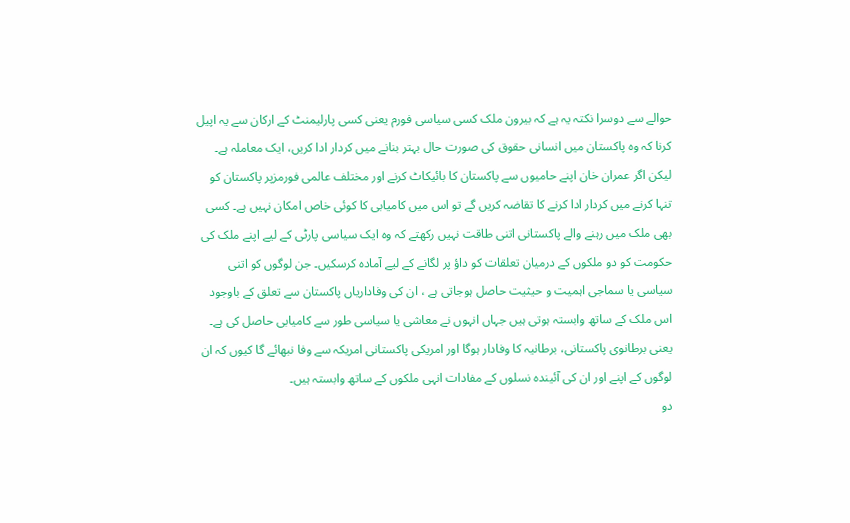حوالے سے دوسرا نکتہ یہ ہے کہ بیرون ملک کسی سیاسی فورم یعنی کسی پارلیمنٹ کے ارکان سے یہ اپیل کرنا کہ وہ پاکستان میں انسانی حقوق کی صورت حال بہتر بنانے میں کردار ادا کریں، ایک معاملہ ہے۔ لیکن اگر عمران خان اپنے حامیوں سے پاکستان کا بائیکاٹ کرنے اور مختلف عالمی فورمزپر پاکستان کو تنہا کرنے میں کردار ادا کرنے کا تقاضہ کریں گے تو اس میں کامیابی کا کوئی خاص امکان نہیں ہے۔ کسی بھی ملک میں رہنے والے پاکستانی اتنی طاقت نہیں رکھتے کہ وہ ایک سیاسی پارٹی کے لیے اپنے ملک کی حکومت کو دو ملکوں کے درمیان تعلقات کو داؤ پر لگانے کے لیے آمادہ کرسکیں۔ جن لوگوں کو اتنی سیاسی یا سماجی اہمیت و حیثیت حاصل ہوجاتی ہے ، ان کی وفاداریاں پاکستان سے تعلق کے باوجود اس ملک کے ساتھ وابستہ ہوتی ہیں جہاں انہوں نے معاشی یا سیاسی طور سے کامیابی حاصل کی ہے۔ یعنی برطانوی پاکستانی، برطانیہ کا وفادار ہوگا اور امریکی پاکستانی امریکہ سے وفا نبھائے گا کیوں کہ ان لوگوں کے اپنے اور ان کی آئیندہ نسلوں کے مفادات انہی ملکوں کے ساتھ وابستہ ہیں۔
دو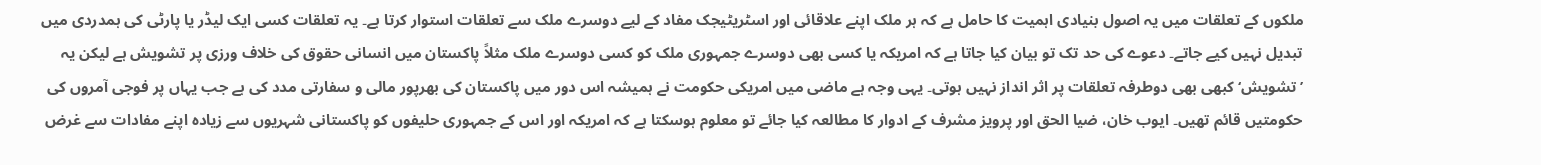ملکوں کے تعلقات میں یہ اصول بنیادی اہمیت کا حامل ہے کہ ہر ملک اپنے علاقائی اور اسٹریٹیجک مفاد کے لیے دوسرے ملک سے تعلقات استوار کرتا ہے۔ یہ تعلقات کسی ایک لیڈر یا پارٹی کی ہمدردی میں تبدیل نہیں کیے جاتے۔ دعوے کی حد تک تو بیان کیا جاتا ہے کہ امریکہ یا کسی بھی دوسرے جمہوری ملک کو کسی دوسرے ملک مثلاً پاکستان میں انسانی حقوق کی خلاف ورزی پر تشویش ہے لیکن یہ ’تشویش‘ کبھی بھی دوطرفہ تعلقات پر اثر انداز نہیں ہوتی۔ یہی وجہ ہے ماضی میں امریکی حکومت نے ہمیشہ اس دور میں پاکستان کی بھرپور مالی و سفارتی مدد کی ہے جب یہاں پر فوجی آمروں کی حکومتیں قائم تھیں۔ ایوب خان، ضیا الحق اور پرویز مشرف کے ادوار کا مطالعہ کیا جائے تو معلوم ہوسکتا ہے کہ امریکہ اور اس کے جمہوری حلیفوں کو پاکستانی شہریوں سے زیادہ اپنے مفادات سے غرض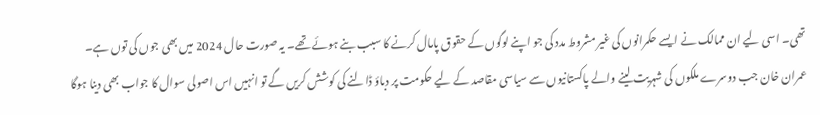تھی۔ اسی لیے ان ممالک نے ایسے حکمرانوں کی غیر مشروط مدد کی جو اپنے لوگوں کے حقوق پامال کرنے کا سبب بنے ہوئے تھے۔ یہ صورت حال 2024 میں بھی جوں کی توں ہے۔
عمران خان جب دوسرے ملکوں کی شہریت لینے والے پاکستانیوں سے سیاسی مقاصد کے لیے حکومت پر دباؤ ڈالنے کی کوشش کریں گے تو انہیں اس اصولی سوال کا جواب بھی دینا ہوگا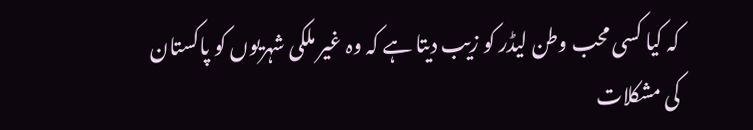کہ کیا کسی محب وطن لیڈر کو زیب دیتا ہے کہ وہ غیر ملکی شہریوں کو پاکستان کی مشکلات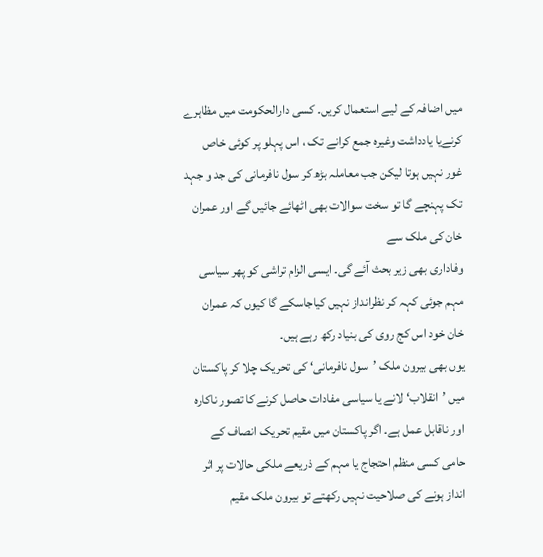میں اضافہ کے لیے استعمال کریں۔ کسی دارالحکومت میں مظاہرے کرنےیا یادداشت وغیرہ جمع کرانے تک ، اس پہلو پر کوئی خاص غور نہیں ہوتا لیکن جب معاملہ بڑھ کر سول نافرمانی کی جد و جہد تک پہنچے گا تو سخت سوالات بھی اٹھائے جائیں گے اور عمران خان کی ملک سے
وفاداری بھی زیر بحث آئے گی۔ ایسی الزام تراشی کو پھر سیاسی مہم جوئی کہہ کر نظرانداز نہیں کیاجاسکے گا کیوں کہ عمران خان خود اس کج روی کی بنیاد رکھ رہے ہیں۔
یوں بھی بیرون ملک ’سول نافرمانی‘ کی تحریک چلا کر پاکستان میں ’انقلاب‘ لانے یا سیاسی مفادات حاصل کرنے کا تصور ناکارہ اور ناقابل عمل ہے۔ اگر پاکستان میں مقیم تحریک انصاف کے حامی کسی منظم احتجاج یا مہم کے ذریعے ملکی حالات پر اثر انداز ہونے کی صلاحیت نہیں رکھتے تو بیرون ملک مقیم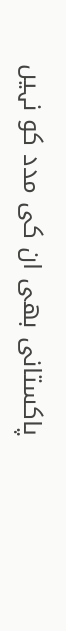پاکستانی بھی ان کی مدد کو نہیں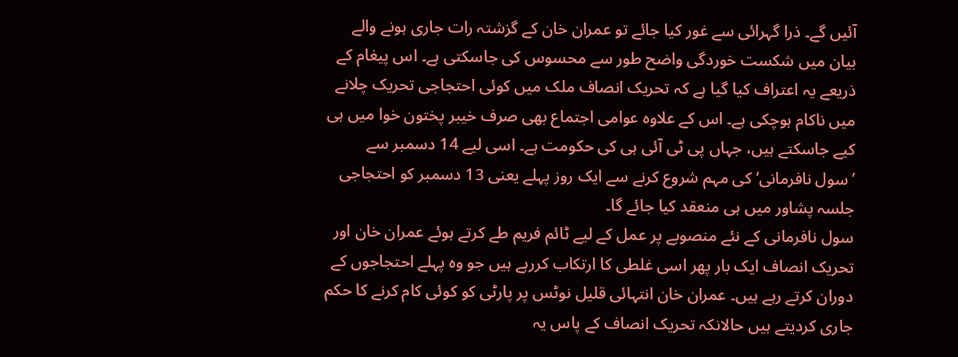آئیں گے۔ ذرا گہرائی سے غور کیا جائے تو عمران خان کے گزشتہ رات جاری ہونے والے بیان میں شکست خوردگی واضح طور سے محسوس کی جاسکتی ہے۔ اس پیغام کے ذریعے یہ اعتراف کیا گیا ہے کہ تحریک انصاف ملک میں کوئی احتجاجی تحریک چلانے میں ناکام ہوچکی ہے۔ اس کے علاوہ عوامی اجتماع بھی صرف خیبر پختون خوا میں ہی کیے جاسکتے ہیں، جہاں پی ٹی آئی ہی کی حکومت ہے۔ اسی لیے 14 دسمبر سے ’سول نافرمانی‘ کی مہم شروع کرنے سے ایک روز پہلے یعنی 13 دسمبر کو احتجاجی جلسہ پشاور میں ہی منعقد کیا جائے گا۔
سول نافرمانی کے نئے منصوبے پر عمل کے لیے ٹائم فریم طے کرتے ہوئے عمران خان اور تحریک انصاف ایک بار پھر اسی غلطی کا ارتکاب کررہے ہیں جو وہ پہلے احتجاجوں کے دوران کرتے رہے ہیں۔ عمران خان انتہائی قلیل نوٹس پر پارٹی کو کوئی کام کرنے کا حکم جاری کردیتے ہیں حالانکہ تحریک انصاف کے پاس یہ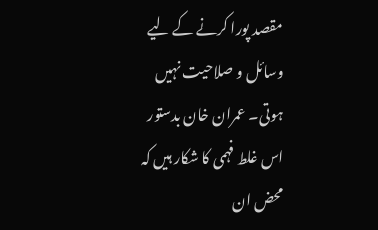مقصد پورا کرنے کے لیے وسائل و صلاحیت نہیں ہوتی۔ عمران خان بدستور اس غلط فہمی کا شکار ہیں کہ محض ان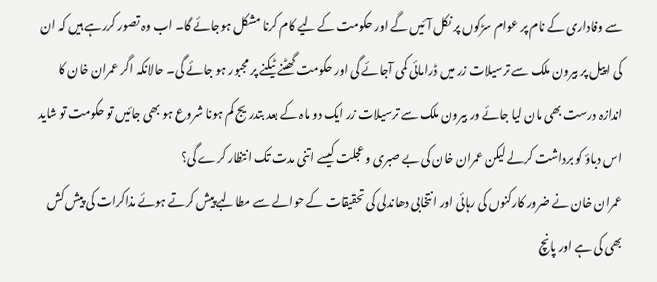سے وفاداری کے نام پر عوام سڑکوں پر نکل آئیں گے اور حکومت کے لیے کام کرنا مشکل ہوجائے گا۔ اب وہ تصور کررہے ہیں کہ ان کی اپیل پر بیرون ملک سے ترسیلات زر میں ڈرامائی کمی آجائے گی اور حکومت گھٹنے ٹیکنے پر مجبور ہو جائے گی۔ حالانکہ اگر عمران خان کا اندازہ درست بھی مان لیا جائے ور بیرون ملک سے ترسیلات زر ایک دو ماہ کے بعد بتدریج کم ہونا شروع ہو بھی جائیں تو حکومت تو شاید اس دباؤ کو برداشت کرلے لیکن عمران خان کی بے صبری و عجلت کیسے اتنی مدت تک انتظار کرے گی؟
عمران خان نے ضرور کارکنوں کی رہائی اور انتخابی دھاندلی کی تحقیقات کے حوالے سے مطالبے پیش کرتے ہوئے مذاکرات کی پیش کش بھی کی ہے اور پانچ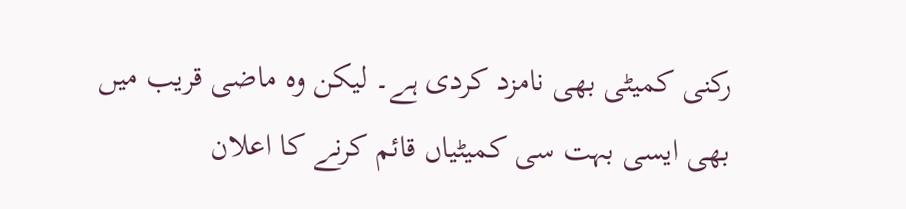رکنی کمیٹی بھی نامزد کردی ہے۔ لیکن وہ ماضی قریب میں بھی ایسی بہت سی کمیٹیاں قائم کرنے کا اعلان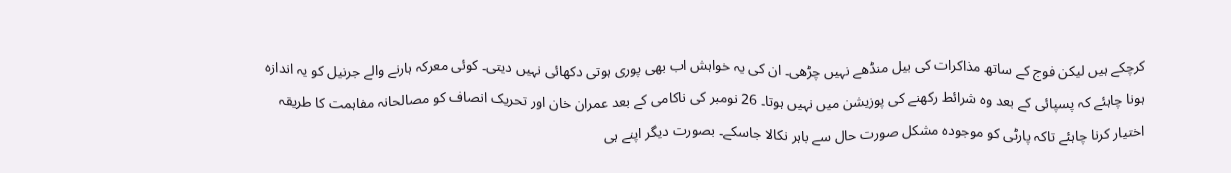کرچکے ہیں لیکن فوج کے ساتھ مذاکرات کی بیل منڈھے نہیں چڑھی۔ ان کی یہ خواہش اب بھی پوری ہوتی دکھائی نہیں دیتی۔ کوئی معرکہ ہارنے والے جرنیل کو یہ اندازہ ہونا چاہئے کہ پسپائی کے بعد وہ شرائط رکھنے کی پوزیشن میں نہیں ہوتا۔ 26 نومبر کی ناکامی کے بعد عمران خان اور تحریک انصاف کو مصالحانہ مفاہمت کا طریقہ اختیار کرنا چاہئے تاکہ پارٹی کو موجودہ مشکل صورت حال سے باہر نکالا جاسکے۔ بصورت دیگر اپنے ہی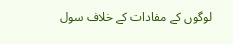لوگوں کے مفادات کے خلاف سول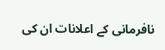نافرمانی کے اعلانات ان کی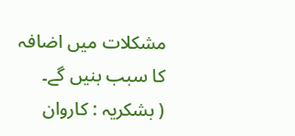مشکلات میں اضافہ کا سبب بنیں گے۔
( بشکریہ : کاروان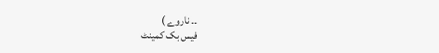۔۔ ناروے )
فیس بک کمینٹ